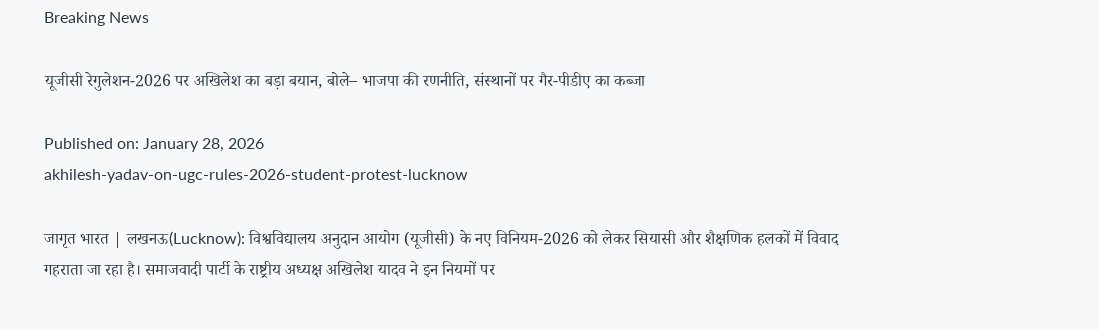Breaking News

यूजीसी रेगुलेशन-2026 पर अखिलेश का बड़ा बयान, बोले– भाजपा की रणनीति, संस्थानों पर गैर-पीडीए का कब्जा

Published on: January 28, 2026
akhilesh-yadav-on-ugc-rules-2026-student-protest-lucknow

जागृत भारत | लखनऊ(Lucknow): विश्वविद्यालय अनुदान आयोग (यूजीसी) के नए विनियम-2026 को लेकर सियासी और शैक्षणिक हलकों में विवाद गहराता जा रहा है। समाजवादी पार्टी के राष्ट्रीय अध्यक्ष अखिलेश यादव ने इन नियमों पर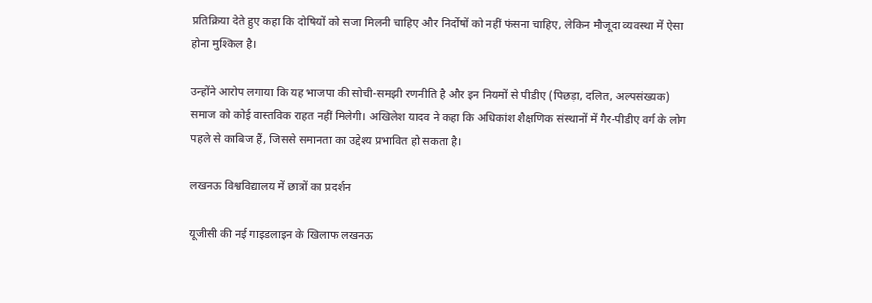प्रतिक्रिया देते हुए कहा कि दोषियों को सजा मिलनी चाहिए और निर्दोषों को नहीं फंसना चाहिए, लेकिन मौजूदा व्यवस्था में ऐसा होना मुश्किल है।

उन्होंने आरोप लगाया कि यह भाजपा की सोची-समझी रणनीति है और इन नियमों से पीडीए (पिछड़ा, दलित, अल्पसंख्यक) समाज को कोई वास्तविक राहत नहीं मिलेगी। अखिलेश यादव ने कहा कि अधिकांश शैक्षणिक संस्थानों में गैर-पीडीए वर्ग के लोग पहले से काबिज हैं, जिससे समानता का उद्देश्य प्रभावित हो सकता है।

लखनऊ विश्वविद्यालय में छात्रों का प्रदर्शन

यूजीसी की नई गाइडलाइन के खिलाफ लखनऊ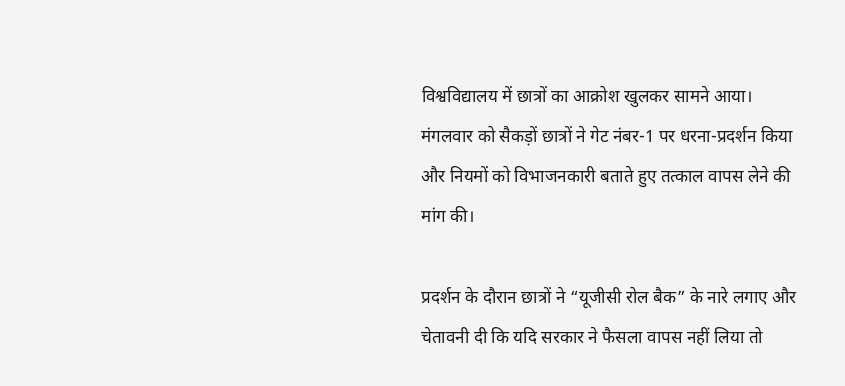विश्वविद्यालय में छात्रों का आक्रोश खुलकर सामने आया। मंगलवार को सैकड़ों छात्रों ने गेट नंबर-1 पर धरना-प्रदर्शन किया और नियमों को विभाजनकारी बताते हुए तत्काल वापस लेने की मांग की।

प्रदर्शन के दौरान छात्रों ने “यूजीसी रोल बैक” के नारे लगाए और चेतावनी दी कि यदि सरकार ने फैसला वापस नहीं लिया तो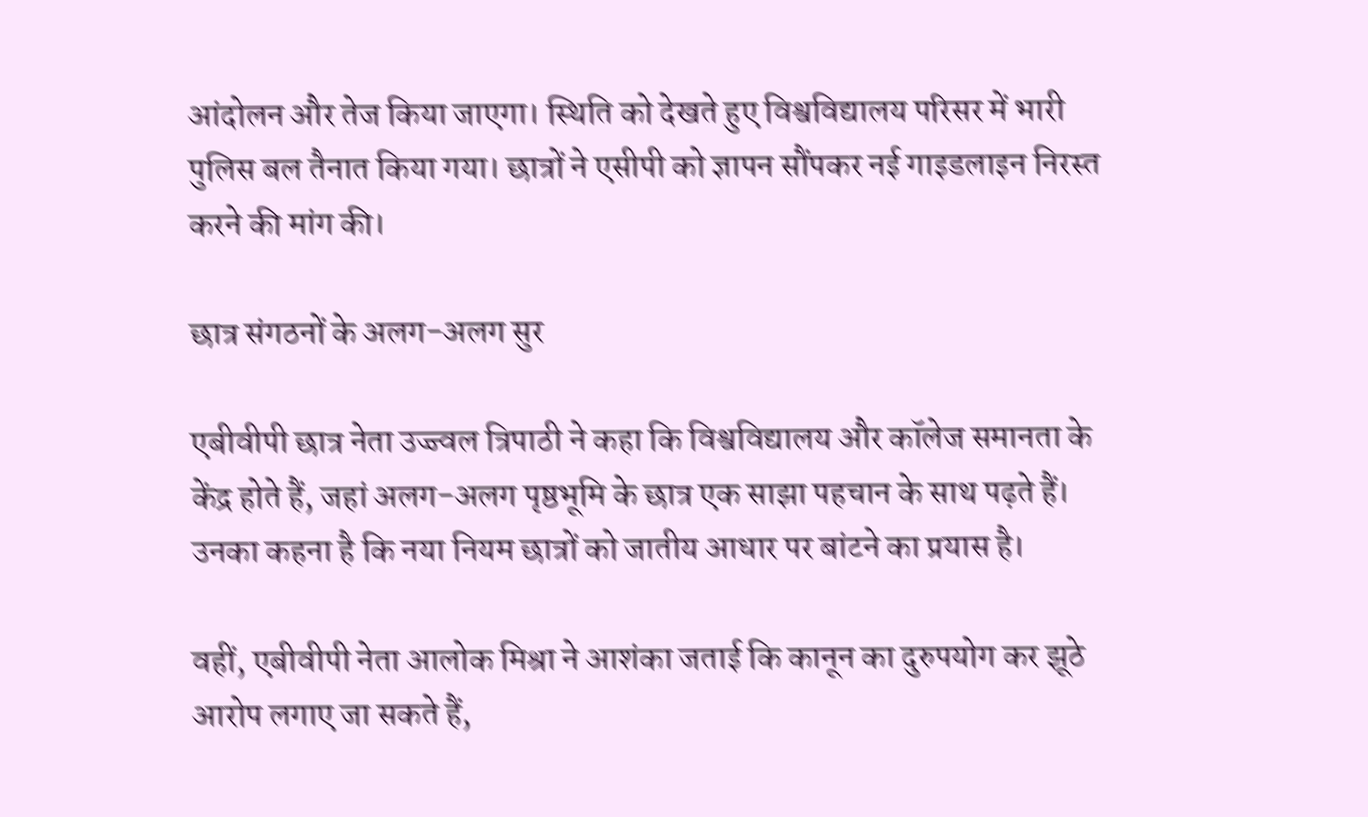आंदोलन और तेज किया जाएगा। स्थिति को देखते हुए विश्वविद्यालय परिसर में भारी पुलिस बल तैनात किया गया। छात्रों ने एसीपी को ज्ञापन सौंपकर नई गाइडलाइन निरस्त करने की मांग की।

छात्र संगठनों के अलग-अलग सुर

एबीवीपी छात्र नेता उज्ज्वल त्रिपाठी ने कहा कि विश्वविद्यालय और कॉलेज समानता के केंद्र होते हैं, जहां अलग-अलग पृष्ठभूमि के छात्र एक साझा पहचान के साथ पढ़ते हैं। उनका कहना है कि नया नियम छात्रों को जातीय आधार पर बांटने का प्रयास है।

वहीं, एबीवीपी नेता आलोक मिश्रा ने आशंका जताई कि कानून का दुरुपयोग कर झूठे आरोप लगाए जा सकते हैं,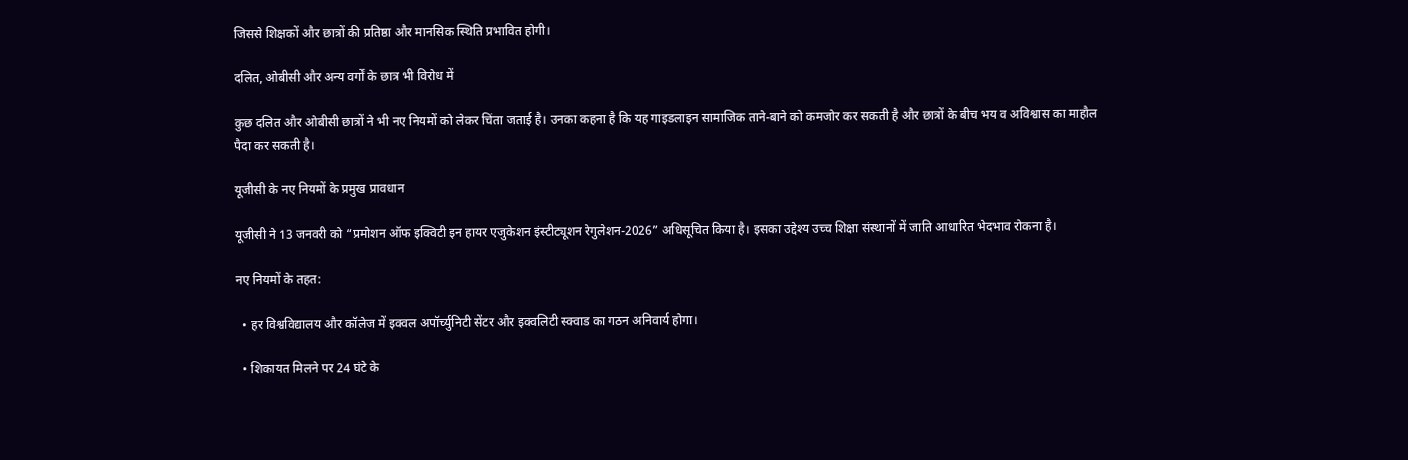जिससे शिक्षकों और छात्रों की प्रतिष्ठा और मानसिक स्थिति प्रभावित होगी।

दलित, ओबीसी और अन्य वर्गों के छात्र भी विरोध में

कुछ दलित और ओबीसी छात्रों ने भी नए नियमों को लेकर चिंता जताई है। उनका कहना है कि यह गाइडलाइन सामाजिक ताने-बाने को कमजोर कर सकती है और छात्रों के बीच भय व अविश्वास का माहौल पैदा कर सकती है।

यूजीसी के नए नियमों के प्रमुख प्रावधान

यूजीसी ने 13 जनवरी को “प्रमोशन ऑफ इक्विटी इन हायर एजुकेशन इंस्टीट्यूशन रेगुलेशन-2026” अधिसूचित किया है। इसका उद्देश्य उच्च शिक्षा संस्थानों में जाति आधारित भेदभाव रोकना है।

नए नियमों के तहत:

  • हर विश्वविद्यालय और कॉलेज में इक्वल अपॉर्च्युनिटी सेंटर और इक्वलिटी स्क्वाड का गठन अनिवार्य होगा।

  • शिकायत मिलने पर 24 घंटे के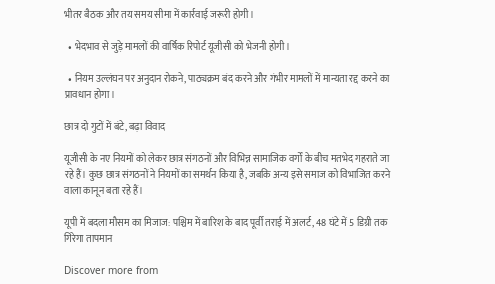भीतर बैठक और तय समय सीमा में कार्रवाई जरूरी होगी।

  • भेदभाव से जुड़े मामलों की वार्षिक रिपोर्ट यूजीसी को भेजनी होगी।

  • नियम उल्लंघन पर अनुदान रोकने, पाठ्यक्रम बंद करने और गंभीर मामलों में मान्यता रद्द करने का प्रावधान होगा।

छात्र दो गुटों में बंटे, बढ़ा विवाद

यूजीसी के नए नियमों को लेकर छात्र संगठनों और विभिन्न सामाजिक वर्गों के बीच मतभेद गहराते जा रहे हैं। कुछ छात्र संगठनों ने नियमों का समर्थन किया है, जबकि अन्य इसे समाज को विभाजित करने वाला कानून बता रहे हैं।

यूपी में बदला मौसम का मिजाज: पश्चिम में बारिश के बाद पूर्वी तराई में अलर्ट, 48 घंटे में 5 डिग्री तक गिरेगा तापमान

Discover more from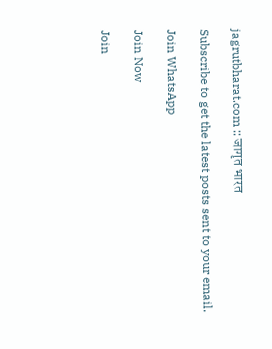jagrutbharat.com :: जागृत भारत

Subscribe to get the latest posts sent to your email.

Join WhatsApp

Join Now

Join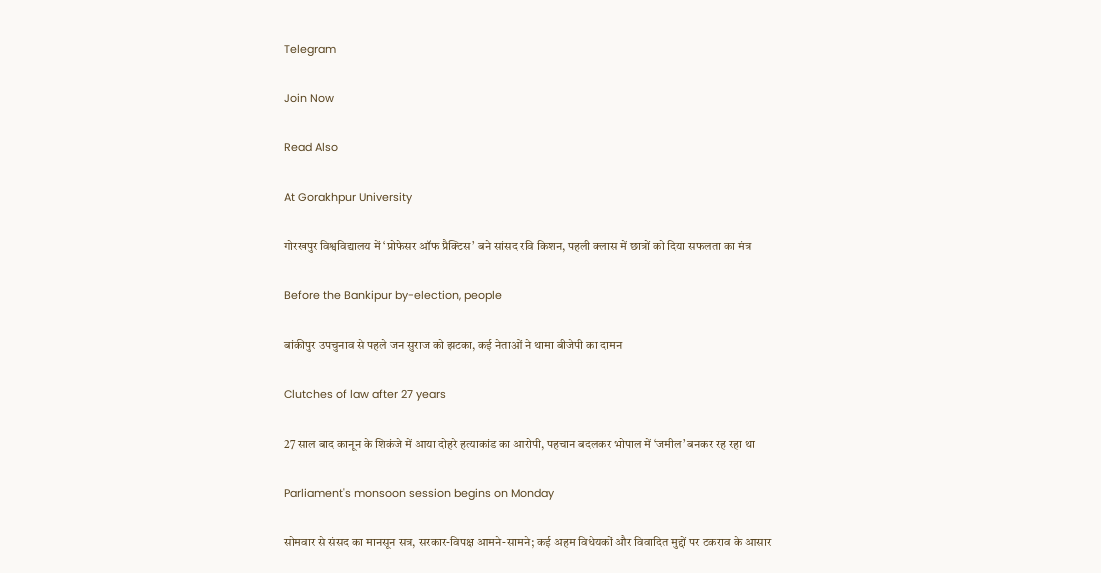Telegram

Join Now

Read Also

At Gorakhpur University

गोरखपुर विश्वविद्यालय में ‘प्रोफेसर ऑफ प्रैक्टिस’ बने सांसद रवि किशन, पहली क्लास में छात्रों को दिया सफलता का मंत्र

Before the Bankipur by-election, people

बांकीपुर उपचुनाव से पहले जन सुराज को झटका, कई नेताओं ने थामा बीजेपी का दामन

Clutches of law after 27 years

27 साल बाद कानून के शिकंजे में आया दोहरे हत्याकांड का आरोपी, पहचान बदलकर भोपाल में ‘जमील’ बनकर रह रहा था

Parliament's monsoon session begins on Monday

सोमवार से संसद का मानसून सत्र, सरकार-विपक्ष आमने-सामने; कई अहम विधेयकों और विवादित मुद्दों पर टकराव के आसार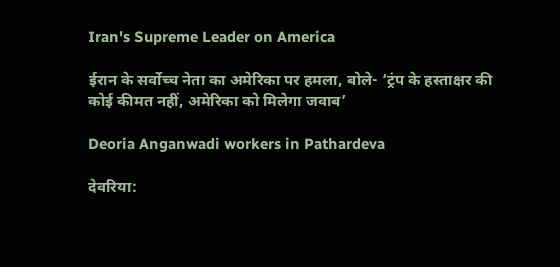Iran's Supreme Leader on America

ईरान के सर्वोच्च नेता का अमेरिका पर हमला, बोले- ‘ट्रंप के हस्ताक्षर की कोई कीमत नहीं, अमेरिका को मिलेगा जवाब’

Deoria Anganwadi workers in Pathardeva

देवरिया: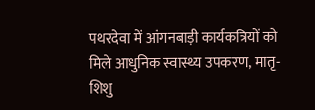पथरदेवा में आंगनबाड़ी कार्यकत्रियों को मिले आधुनिक स्वास्थ्य उपकरण, मातृ-शिशु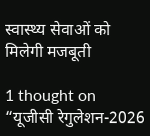स्वास्थ्य सेवाओं को मिलेगी मजबूती

1 thought on “यूजीसी रेगुलेशन-2026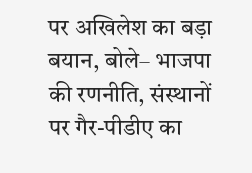पर अखिलेश का बड़ा बयान, बोले– भाजपा की रणनीति, संस्थानों पर गैर-पीडीए का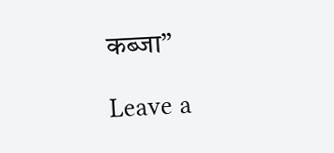कब्जा”

Leave a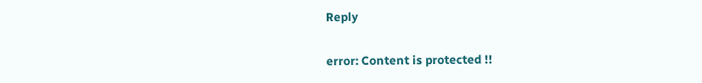Reply

error: Content is protected !!